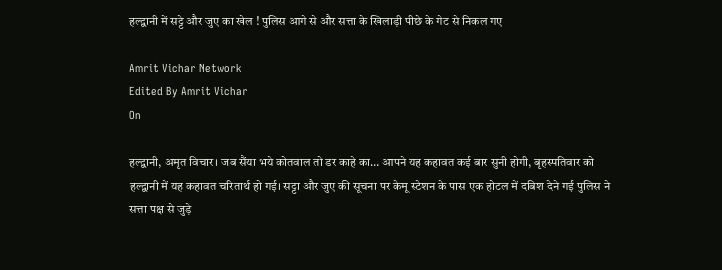हल्द्वानी में सट्टे और जुए का खेल ! पुलिस आगे से और सत्ता के खिलाड़ी पीछे के गेट से निकल गए

Amrit Vichar Network
Edited By Amrit Vichar
On

हल्द्वानी, अमृत विचार। जब सैंया भये कोतवाल तो डर काहे का… आपने यह कहावत कई बार सुनी होगी, बृहस्पतिवार को हल्द्वानी में यह कहावत चरितार्थ हो गई। सट्टा और जुए की सूचना पर केमू स्टेशन के पास एक होटल में दबिश देने गई पुलिस ने सत्ता पक्ष से जुड़े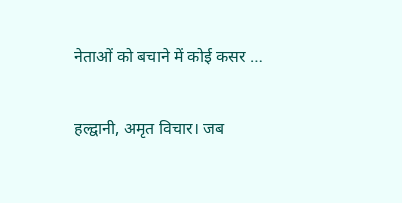नेताओं को बचाने में कोई कसर …

हल्द्वानी, अमृत विचार। जब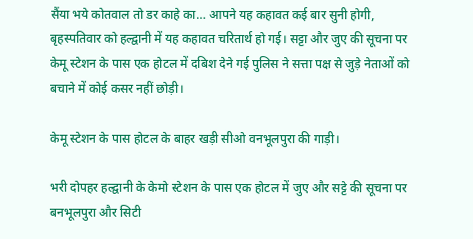सैंया भये कोतवाल तो डर काहे का… आपने यह कहावत कई बार सुनी होगी, बृहस्पतिवार को हल्द्वानी में यह कहावत चरितार्थ हो गई। सट्टा और जुए की सूचना पर केमू स्टेशन के पास एक होटल में दबिश देने गई पुलिस ने सत्ता पक्ष से जुड़े नेताओं को बचाने में कोई कसर नहीं छोड़ी।

केमू स्टेशन के पास होटल के बाहर खड़ी सीओ वनभूलपुरा की गाड़ी।

भरी दोपहर हल्द्वानी के केमो स्टेशन के पास एक होटल में जुए और सट्टे की सूचना पर बनभूलपुरा और सिटी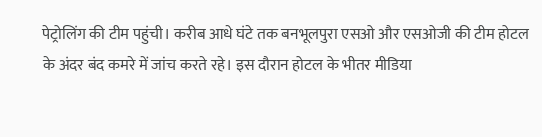पेट्रोलिंग की टीम पहुंची। करीब आधे घंटे तक बनभूलपुरा एसओ और एसओजी की टीम होटल के अंदर बंद कमरे में जांच करते रहे। इस दौरान होटल के भीतर मीडिया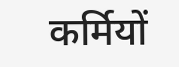कर्मियों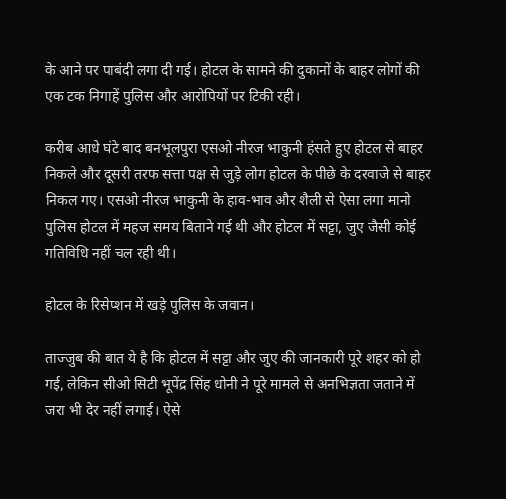के आने पर पाबंदी लगा दी गई। होटल के सामने की दुकानों के बाहर लोगों की एक टक निगाहें पुलिस और आरोपियों पर टिकी रही।

करीब आधे घंटे बाद बनभूलपुरा एसओ नीरज भाकुनी हंसते हुए होटल से बाहर निकले और दूसरी तरफ सत्ता पक्ष से जुड़े लोग होटल के पीछे के दरवाजे से बाहर निकल गए। एसओ नीरज भाकुनी के हाव-भाव और शैली से ऐसा लगा मानो पुलिस होटल में महज समय बिताने गई थी और होटल में सट्टा, जुए जैसी कोई गतिविधि नहीं चल रही थी।

होटल के रिसेप्शन में खड़े पुलिस के जवान।

ताज्जुब की बात ये है कि होटल में सट्टा और जुए की जानकारी पूरे शहर को हो गई, लेकिन सीओ सिटी भूपेंद्र सिंह धोनी ने पूरे मामले से अनभिज्ञता जताने में जरा भी देर नहीं लगाई। ऐसे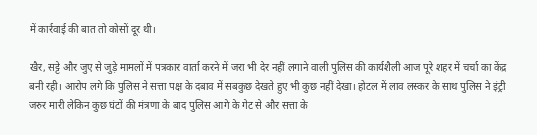में कार्रवाई की बात तो कोसों दूर थी।

खैर, सट्टे और जुए से जुड़े मामलों में पत्रकार वार्ता करने में जरा भी देर नहीं लगाने वाली पुलिस की कार्यशैली आज पूरे शहर में चर्चा का केंद्र बनी रही। आरोप लगे कि पुलिस ने सत्ता पक्ष के दबाव में सबकुछ देखते हुए भी कुछ नहीं देखा। होटल में लाव लस्कर के साथ पुलिस ने इंट्री जरुर मारी लेकिन कुछ घंटों की मंत्रणा के बाद पुलिस आगे के गेट से और सत्ता के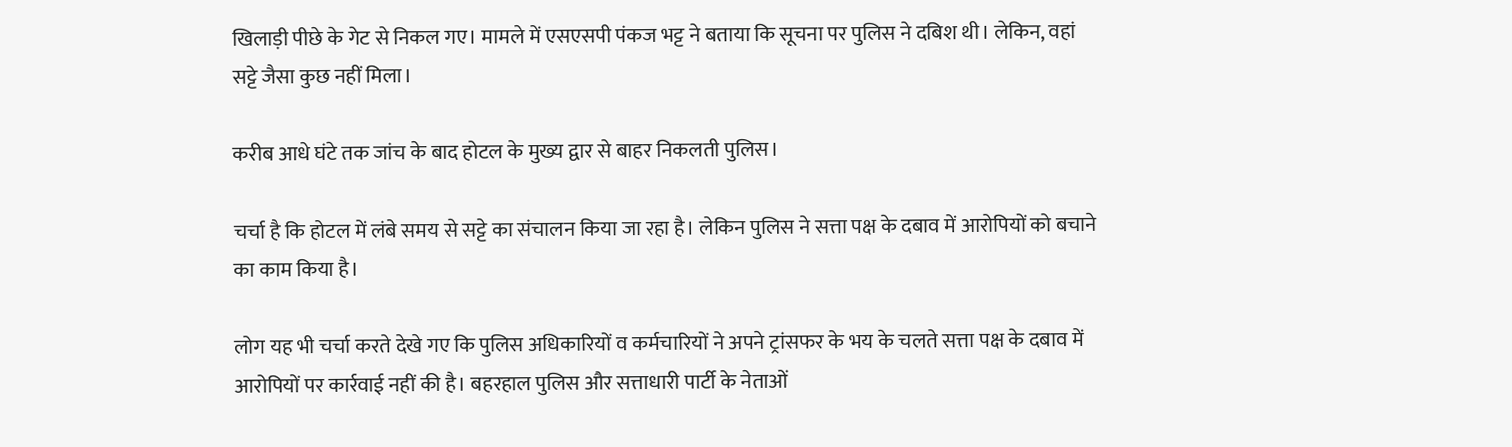खिलाड़ी पीछे के गेट से निकल गए। मामले में एसएसपी पंकज भट्ट ने बताया कि सूचना पर पुलिस ने दबिश थी। लेकिन, वहां सट्टे जैसा कुछ नहीं मिला।

करीब आधे घंटे तक जांच के बाद होटल के मुख्य द्वार से बाहर निकलती पुलिस।

चर्चा है कि होटल में लंबे समय से सट्टे का संचालन किया जा रहा है। लेकिन पुलिस ने सत्ता पक्ष के दबाव में आरोपियों को बचाने का काम किया है।

लोग यह भी चर्चा करते देखे गए कि पुलिस अधिकारियों व कर्मचारियों ने अपने ट्रांसफर के भय के चलते सत्ता पक्ष के दबाव में आरोपियों पर कार्रवाई नहीं की है। बहरहाल पुलिस और सत्ताधारी पार्टी के नेताओं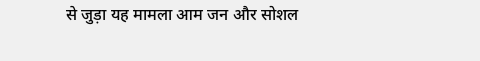से जुड़ा यह मामला आम जन और सोशल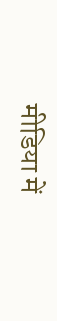मीडिया में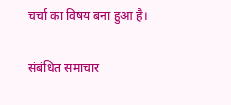चर्चा का विषय बना हुआ है।

संबंधित समाचार